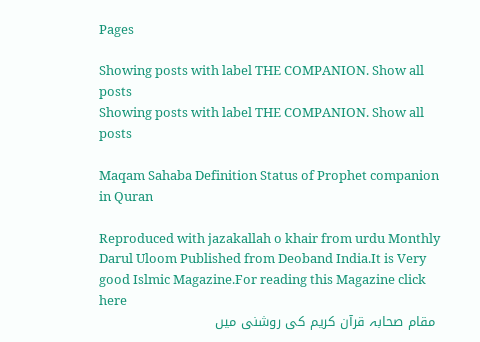Pages

Showing posts with label THE COMPANION. Show all posts
Showing posts with label THE COMPANION. Show all posts

Maqam Sahaba Definition Status of Prophet companion in Quran

Reproduced with jazakallah o khair from urdu Monthly Darul Uloom Published from Deoband India.It is Very good Islmic Magazine.For reading this Magazine click here
 مقام صحابہ قرآن کریم کی روشنی میں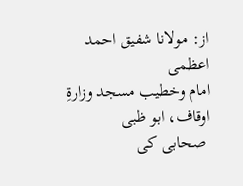از: مولانا شفیق احمد اعظمی
امام وخطیب مسجد وزارةِ اوقاف، ابو ظبی
 صحابی کی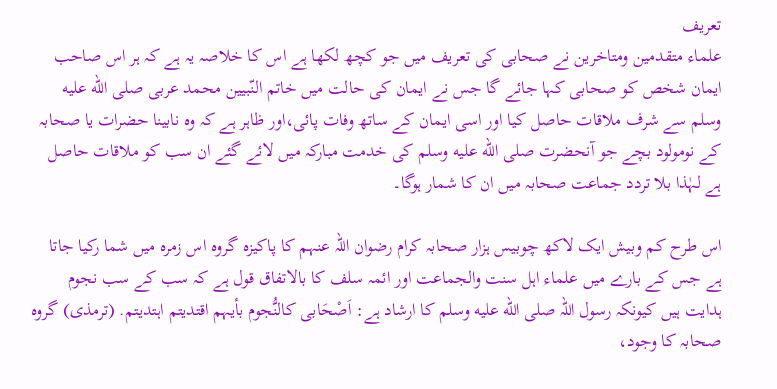تعریف
علماء متقدمین ومتاخرین نے صحابی کی تعریف میں جو کچھ لکھا ہے اس کا خلاصہ یہ ہے کہ ہر اس صاحب ایمان شخص کو صحابی کہا جائے گا جس نے ایمان کی حالت میں خاتم النّبیین محمد عربی صلى الله عليه وسلم سے شرف ملاقات حاصل کیا اور اسی ایمان کے ساتھ وفات پائی،اور ظاہر ہے کہ وہ نابینا حضرات یا صحابہ کے نومولود بچے جو آنحضرت صلى الله عليه وسلم کی خدمت مبارکہ میں لائے گئے ان سب کو ملاقات حاصل ہے لہٰذا بلا تردد جماعت صحابہ میں ان کا شمار ہوگا۔

اس طرح کم وبیش ایک لاکھ چوبیس ہزار صحابہ کرام رضوان اللہ عنہم کا پاکیزہ گروہ اس زمرہ میں شما رکیا جاتا ہے جس کے بارے میں علماء اہل سنت والجماعت اور ائمہ سلف کا بالاتفاق قول ہے کہ سب کے سب نجوم ہدایت ہیں کیونکہ رسول اللہ صلى الله عليه وسلم کا ارشاد ہے: اَصْحَابی کالنُّجوم بأیہم اقتدیتم اہتدیتم. (ترمذی) گروہ صحابہ کا وجود،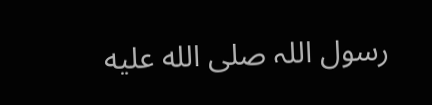رسول اللہ صلى الله عليه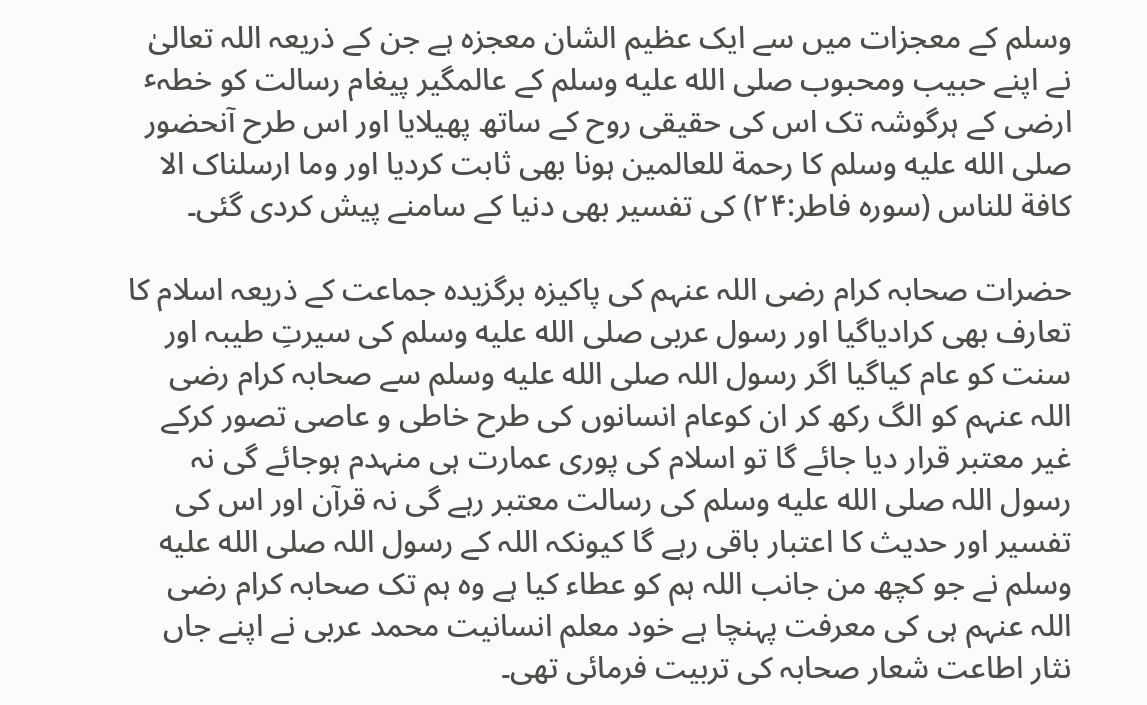وسلم کے معجزات میں سے ایک عظیم الشان معجزہ ہے جن کے ذریعہ اللہ تعالیٰ نے اپنے حبیب ومحبوب صلى الله عليه وسلم کے عالمگیر پیغام رسالت کو خطہٴ ارضی کے ہرگوشہ تک اس کی حقیقی روح کے ساتھ پھیلایا اور اس طرح آنحضور صلى الله عليه وسلم کا رحمة للعالمین ہونا بھی ثابت کردیا اور وما ارسلناک الا کافة للناس (سورہ فاطر:۲۴) کی تفسیر بھی دنیا کے سامنے پیش کردی گئی۔

حضرات صحابہ کرام رضی اللہ عنہم کی پاکیزہ برگزیدہ جماعت کے ذریعہ اسلام کا تعارف بھی کرادیاگیا اور رسول عربی صلى الله عليه وسلم کی سیرتِ طیبہ اور سنت کو عام کیاگیا اگر رسول اللہ صلى الله عليه وسلم سے صحابہ کرام رضی اللہ عنہم کو الگ رکھ کر ان کوعام انسانوں کی طرح خاطی و عاصی تصور کرکے غیر معتبر قرار دیا جائے گا تو اسلام کی پوری عمارت ہی منہدم ہوجائے گی نہ رسول اللہ صلى الله عليه وسلم کی رسالت معتبر رہے گی نہ قرآن اور اس کی تفسیر اور حدیث کا اعتبار باقی رہے گا کیونکہ اللہ کے رسول اللہ صلى الله عليه وسلم نے جو کچھ من جانب اللہ ہم کو عطاء کیا ہے وہ ہم تک صحابہ کرام رضی اللہ عنہم ہی کی معرفت پہنچا ہے خود معلم انسانیت محمد عربی نے اپنے جاں نثار اطاعت شعار صحابہ کی تربیت فرمائی تھی۔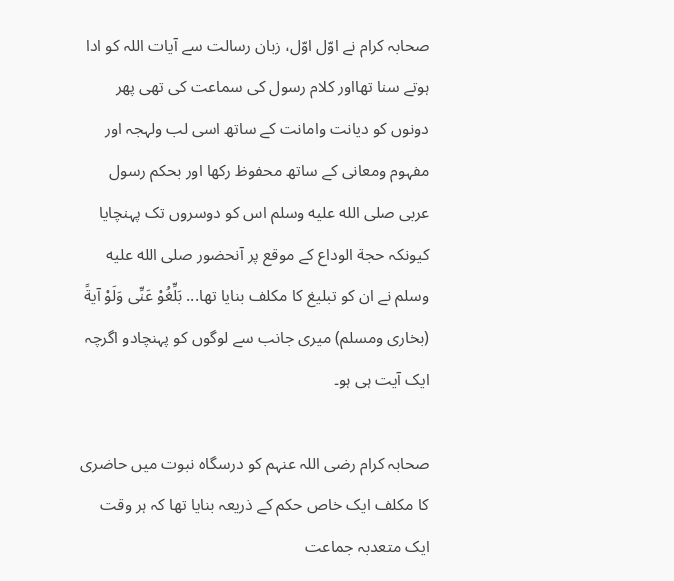صحابہ کرام نے اوّل اوّل، زبان رسالت سے آیات اللہ کو ادا ہوتے سنا تھااور کلام رسول کی سماعت کی تھی پھر دونوں کو دیانت وامانت کے ساتھ اسی لب ولہجہ اور مفہوم ومعانی کے ساتھ محفوظ رکھا اور بحکم رسول عربی صلى الله عليه وسلم اس کو دوسروں تک پہنچایا کیونکہ حجة الوداع کے موقع پر آنحضور صلى الله عليه وسلم نے ان کو تبلیغ کا مکلف بنایا تھا... بَلِّغُوْ عَنِّی وَلَوْ آیةً (بخاری ومسلم) میری جانب سے لوگوں کو پہنچادو اگرچہ ایک آیت ہی ہو۔

صحابہ کرام رضی اللہ عنہم کو درسگاہ نبوت میں حاضری کا مکلف ایک خاص حکم کے ذریعہ بنایا تھا کہ ہر وقت ایک متعدبہ جماعت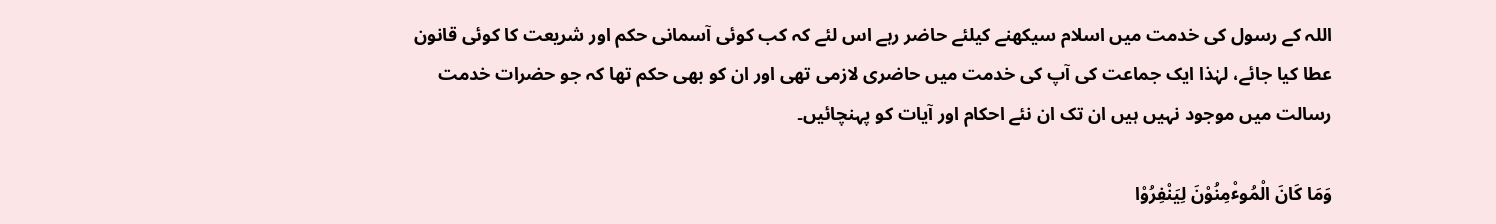اللہ کے رسول کی خدمت میں اسلام سیکھنے کیلئے حاضر رہے اس لئے کہ کب کوئی آسمانی حکم اور شریعت کا کوئی قانون عطا کیا جائے، لہٰذا ایک جماعت کی آپ کی خدمت میں حاضری لازمی تھی اور ان کو بھی حکم تھا کہ جو حضرات خدمت رسالت میں موجود نہیں ہیں ان تک ان نئے احکام اور آیات کو پہنچائیں۔

وَمَا کَانَ الْمُوٴْمِنُوْنَ لِیَنْفِرُوْا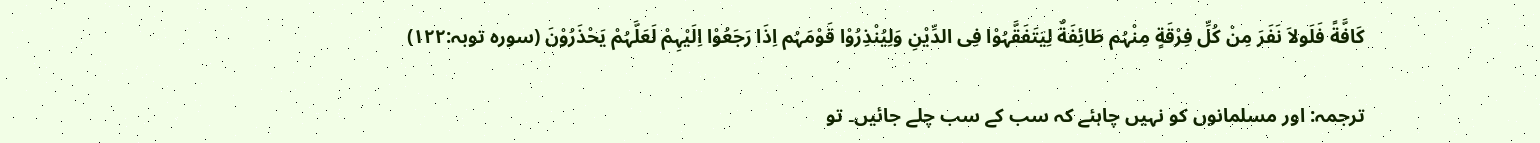کَافَّةً فَلَولاَ نَفَرَ مِنْ کُلِّ فِرْقَةٍ مِنْہُم طَائِفَةٌ لِیَتَفَقَّہُوْا فِی الدِّیْنِ وَلِیُنْذِرُوْا قَوْمَہُم اِذَا رَجَعُوْا اِلَیْہِمْ لَعَلَّہُمْ یَحْذَرُوْنَ (سورہ توبہ:۱۲۲)

ترجمہ: اور مسلمانوں کو نہیں چاہئے کہ سب کے سب چلے جائیں۔ تو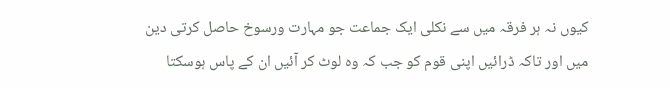کیوں نہ ہر فرقہ میں سے نکلی ایک جماعت جو مہارت ورسوخ حاصل کرتی دین میں اور تاکہ ڈرائیں اپنی قوم کو جب کہ وہ لوٹ کر آئیں ان کے پاس ہوسکتا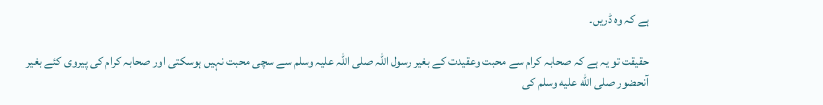ہے کہ وہ ڈریں۔

حقیقت تو یہ ہے کہ صحابہ کرام سے محبت وعقیدت کے بغیر رسول اللہ صلی اللہ علیہ وسلم سے سچی محبت نہیں ہوسکتی اور صحابہ کرام کی پیروی کئے بغیر آنحضور صلى الله عليه وسلم کی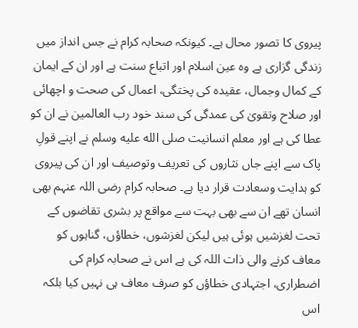پیروی کا تصور محال ہے۔ کیونکہ صحابہ کرام نے جس انداز میں زندگی گزاری ہے وہ عین اسلام اور اتباع سنت ہے اور ان کے ایمان کے کمال وجمال، عقیدہ کی پختگی، اعمال کی صحت و اچھائی اور صلاح وتقویٰ کی عمدگی کی سند خود رب العالمین نے ان کو عطا کی ہے اور معلم انسانیت صلى الله عليه وسلم نے اپنے قولِ پاک سے اپنے جاں نثاروں کی تعریف وتوصیف اور ان کی پیروی کو ہدایت وسعادت قرار دیا ہے۔ صحابہ کرام رضی اللہ عنہم بھی انسان تھے ان سے بھی بہت سے مواقع پر بشری تقاضوں کے تحت لغزشیں ہوئی ہیں لیکن لغزشوں، خطاؤں، گناہوں کو معاف کرنے والی ذات اللہ کی ہے اس نے صحابہ کرام کی اضطراری، اجتہادی خطاؤں کو صرف معاف ہی نہیں کیا بلکہ اس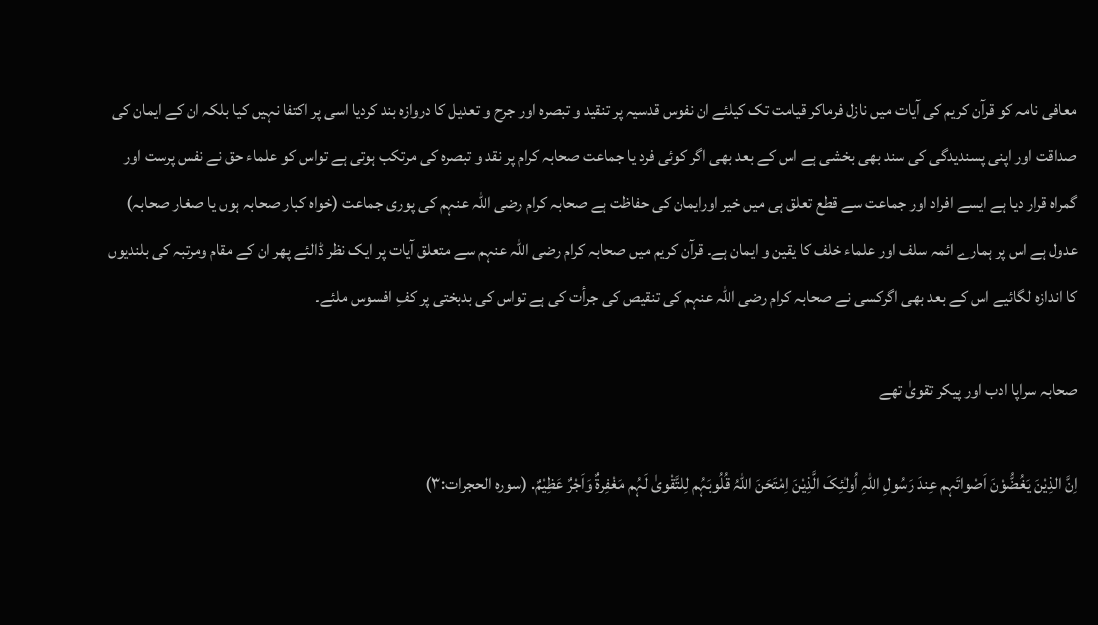معافی نامہ کو قرآن کریم کی آیات میں نازل فرماکر قیامت تک کیلئے ان نفوس قدسیہ پر تنقید و تبصرہ اور جرح و تعدیل کا دروازہ بند کردیا اسی پر اکتفا نہیں کیا بلکہ ان کے ایمان کی صداقت اور اپنی پسندیدگی کی سند بھی بخشی ہے اس کے بعد بھی اگر کوئی فرد یا جماعت صحابہ کرام پر نقد و تبصرہ کی مرتکب ہوتی ہے تواس کو علماء حق نے نفس پرست اور گمراہ قرار دیا ہے ایسے افراد اور جماعت سے قطع تعلق ہی میں خیر اورایمان کی حفاظت ہے صحابہ کرام رضی اللہ عنہم کی پوری جماعت (خواہ کبار صحابہ ہوں یا صغار صحابہ) عدول ہے اس پر ہمارے ائمہ سلف اور علماء خلف کا یقین و ایمان ہے۔ قرآن کریم میں صحابہ کرام رضی اللہ عنہم سے متعلق آیات پر ایک نظر ڈالئے پھر ان کے مقام ومرتبہ کی بلندیوں کا اندازہ لگائیے اس کے بعد بھی اگرکسی نے صحابہ کرام رضی اللہ عنہم کی تنقیص کی جرأت کی ہے تواس کی بدبختی پر کفِ افسوس ملئے۔

صحابہ سراپا ادب اور پیکر تقویٰ تھے

اِنَّ الذِیْنَ یَغُضُّوْنَ اَصْواتَہم عِندَ رَسُولِ اللّٰہِ اُولٰئِکَ الَّذِیْنَ اِمْتَحَنَ اللّٰہُ قُلُوبَہُم لِلتَّقْویٰ لَہُم مَغْفِرةٌ وَاَجْرٌ عَظِیْمٌ. (سورہ الحجرات:۳)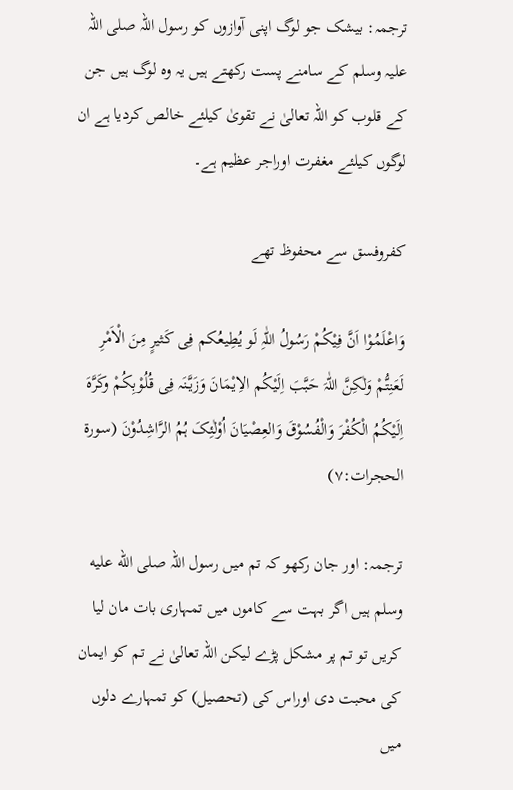ترجمہ: بیشک جو لوگ اپنی آوازوں کو رسول اللہ صلی اللہ علیہ وسلم کے سامنے پست رکھتے ہیں یہ وہ لوگ ہیں جن کے قلوب کو اللہ تعالیٰ نے تقویٰ کیلئے خالص کردیا ہے ان لوگوں کیلئے مغفرت اوراجر عظیم ہے۔

کفروفسق سے محفوظ تھے

وَاعْلَمُوْا اَنَّ فِیْکُمْ رَسُولُ اللّٰہِ لَو یُطِیعُکم فِی کَثیرٍ مِنَ الْاَمْرِ لَعَنِتُّمْ وَلٰکِنَّ اللّٰہَ حَبَّبَ اِلَیْکُم الاِیْمَانَ وَزَیَّنَہ فِی قُلُوْبِکُمْ وکَرَّہَ اِلَیْکُمُ الْکُفْرَ وَالْفُسُوْقَ وَالعِصْیَانَ اُوْلٰئِکَ ہُمُ الرَّاشِدُوْنَ (سورة الحجرات:۷)

ترجمہ: اور جان رکھو کہ تم میں رسول اللہ صلى الله عليه وسلم ہیں اگر بہت سے کاموں میں تمہاری بات مان لیا کریں تو تم پر مشکل پڑے لیکن اللہ تعالیٰ نے تم کو ایمان کی محبت دی اوراس کی (تحصیل) کو تمہارے دلوں میں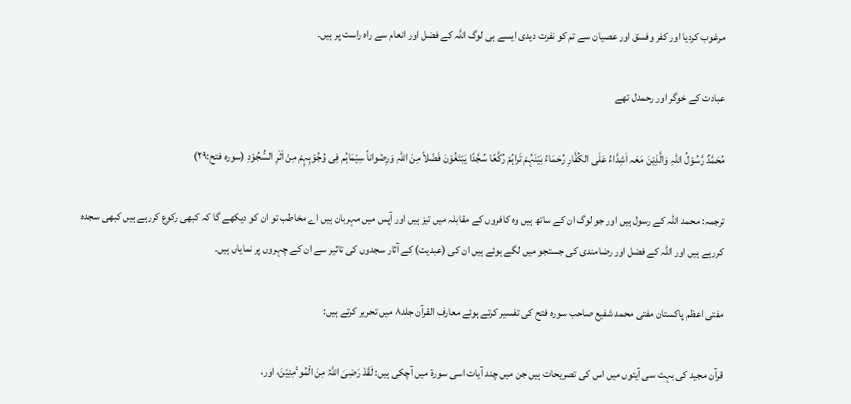مرغوب کردیا اور کفر وفسق اور عصیان سے تم کو نفرت دیدی ایسے ہی لوگ اللہ کے فضل اور انعام سے راہ راست پر ہیں۔

عبادت کے خوگر اور رحمدل تھے

مُحَمَّدٌ رَّسُوْلُ اللّٰہِ وَالَّذِیْنَ مَعَہ اَشِدَّاءُ عَلَی الکُفَّارِ رُحَمَاءُ بَیْنَہُمْ تَراہُمْ رُکَّعًا سُجَّدًا یَبْتَغُوْنَ فَضْلاً مِنَ اللّٰہِ وَرِضْواناً سِیْمَاہُم فِی وُجُوْہِہِمْ مِنْ اَثَرِ السُّجُوْدِ (سورہ فتح:۲۹)

ترجمہ: محمد اللہ کے رسول ہیں اور جو لوگ ان کے ساتھ ہیں وہ کافروں کے مقابلہ میں تیز ہیں اور آپس میں مہربان ہیں اے مخاطب تو ان کو دیکھے گا کہ کبھی رکوع کررہے ہیں کبھی سجدہ کررہے ہیں اور اللہ کے فضل اور رضامندی کی جستجو میں لگے ہوئے ہیں ان کی (عبدیت) کے آثار سجدوں کی تاثیر سے ان کے چہروں پر نمایاں ہیں۔

مفتی اعظم پاکستان مفتی محمد شفیع صاحب سورہ فتح کی تفسیر کرتے ہوئے معارف القرآن جلد۸ میں تحریر کرتے ہیں:

قرآن مجید کی بہت سی آیتوں میں اس کی تصریحات ہیں جن میں چند آیات اسی سورة میں آچکی ہیں: لَقَدْ رَضِیَ اللّٰہُ مِنَ الْمُوٴْمِنِیْنَ، اور،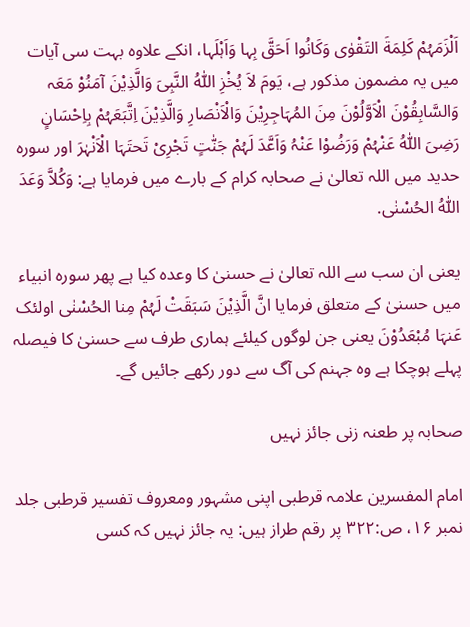اَلْزَمَہُمْ کَلِمَةَ التَقْوٰی وَکَانُوا اَحَقَّ بِہا وَاَہْلَہا، انکے علاوہ بہت سی آیات میں یہ مضمون مذکور ہے، یَومَ لاَ یُخْزِ اللّٰہُ النَّبِیَ وَالَّذِیْنَ آمَنُوْ مَعَہ وَالسَّابِقُوْنَ الْاَوَّلُوْنَ مِنَ المُہَاجِرِیْنَ وَالْاَنْصَارِ وَالَّذِیْنَ اِتَّبَعَہُمْ بِاِحْسَانٍ رَضِیَ اللّٰہُ عَنْہُمْ وَرَضُوْا عَنْہُ وَاَعَّدَ لَہُمْ جَنّٰتٍ تَجْرِیْ تَحتَہَا الْاَنْہٰرَ اور سورہ حدید میں اللہ تعالیٰ نے صحابہ کرام کے بارے میں فرمایا ہے: وَکُلاَّ وَعَدَ اللّٰہُ الحُسْنٰی.

یعنی ان سب سے اللہ تعالیٰ نے حسنیٰ کا وعدہ کیا ہے پھر سورہ انبیاء میں حسنیٰ کے متعلق فرمایا انَّ الَّذِیْنَ سَبَقَتْ لَہُمْ مِنا الحُسْنٰی اولئک عَنہَا مُبْعَدُوْنَ یعنی جن لوگوں کیلئے ہماری طرف سے حسنیٰ کا فیصلہ پہلے ہوچکا ہے وہ جہنم کی آگ سے دور رکھے جائیں گے۔

صحابہ پر طعنہ زنی جائز نہیں

امام المفسرین علامہ قرطبی اپنی مشہور ومعروف تفسیر قرطبی جلد نمبر ۱۶، ص:۳۲۲ پر رقم طراز ہیں: یہ جائز نہیں کہ کسی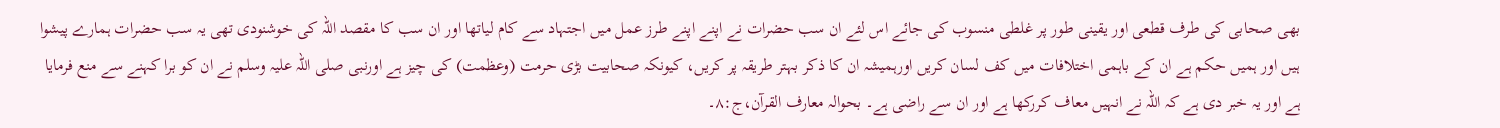بھی صحابی کی طرف قطعی اور یقینی طور پر غلطی منسوب کی جائے اس لئے ان سب حضرات نے اپنے اپنے طرز عمل میں اجتہاد سے کام لیاتھا اور ان سب کا مقصد اللہ کی خوشنودی تھی یہ سب حضرات ہمارے پیشوا ہیں اور ہمیں حکم ہے ان کے باہمی اختلافات میں کف لسان کریں اورہمیشہ ان کا ذکر بہتر طریقہ پر کریں، کیونکہ صحابیت بڑی حرمت (وعظمت) کی چیز ہے اورنبی صلی اللہ علیہ وسلم نے ان کو برا کہنے سے منع فرمایا ہے اور یہ خبر دی ہے کہ اللہ نے انہیں معاف کررکھا ہے اور ان سے راضی ہے۔ بحوالہ معارف القرآن،ج:۸۔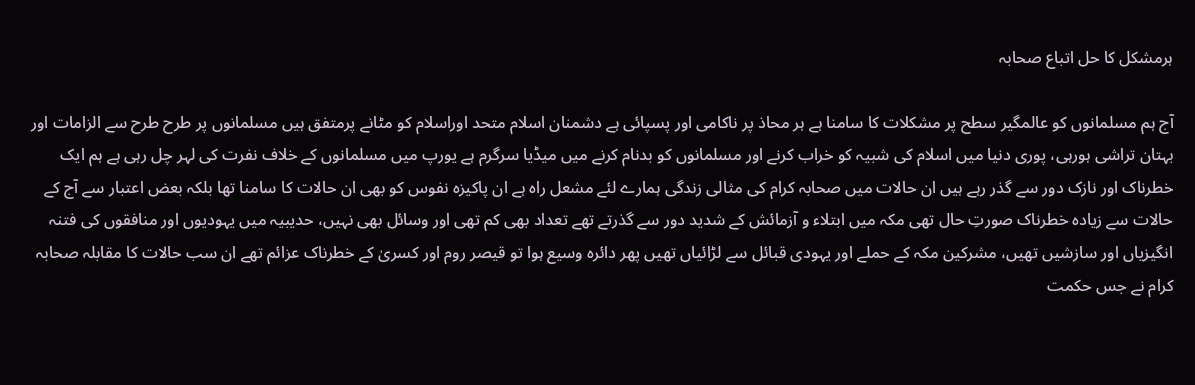ہرمشکل کا حل اتباع صحابہ

آج ہم مسلمانوں کو عالمگیر سطح پر مشکلات کا سامنا ہے ہر محاذ پر ناکامی اور پسپائی ہے دشمنان اسلام متحد اوراسلام کو مٹانے پرمتفق ہیں مسلمانوں پر طرح طرح سے الزامات اور بہتان تراشی ہورہی، پوری دنیا میں اسلام کی شبیہ کو خراب کرنے اور مسلمانوں کو بدنام کرنے میں میڈیا سرگرم ہے یورپ میں مسلمانوں کے خلاف نفرت کی لہر چل رہی ہے ہم ایک خطرناک اور نازک دور سے گذر رہے ہیں ان حالات میں صحابہ کرام کی مثالی زندگی ہمارے لئے مشعل راہ ہے ان پاکیزہ نفوس کو بھی ان حالات کا سامنا تھا بلکہ بعض اعتبار سے آج کے حالات سے زیادہ خطرناک صورتِ حال تھی مکہ میں ابتلاء و آزمائش کے شدید دور سے گذرتے تھے تعداد بھی کم تھی اور وسائل بھی نہیں، حدیبیہ میں یہودیوں اور منافقوں کی فتنہ انگیزیاں اور سازشیں تھیں، مشرکین مکہ کے حملے اور یہودی قبائل سے لڑائیاں تھیں پھر دائرہ وسیع ہوا تو قیصر روم اور کسریٰ کے خطرناک عزائم تھے ان سب حالات کا مقابلہ صحابہ کرام نے جس حکمت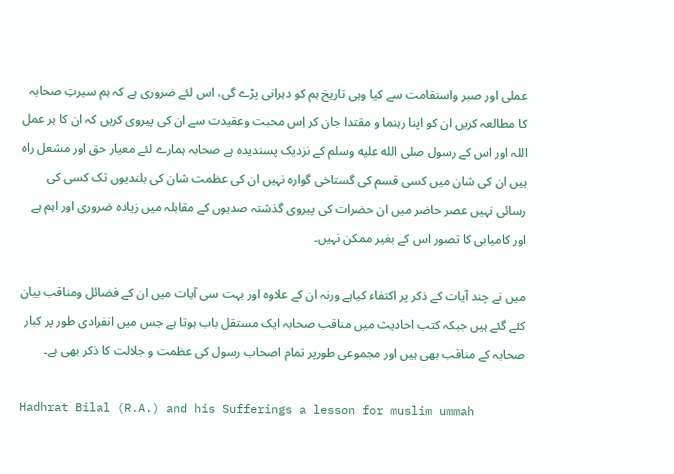عملی اور صبر واستقامت سے کیا وہی تاریخ ہم کو دہرانی پڑے گی، اس لئے ضروری ہے کہ ہم سیرتِ صحابہ کا مطالعہ کریں ان کو اپنا رہنما و مقتدا جان کر اِس محبت وعقیدت سے ان کی پیروی کریں کہ ان کا ہر عمل اللہ اور اس کے رسول صلى الله عليه وسلم کے نزدیک پسندیدہ ہے صحابہ ہمارے لئے معیار حق اور مشعل راہ ہیں ان کی شان میں کسی قسم کی گستاخی گوارہ نہیں ان کی عظمت شان کی بلندیوں تک کسی کی رسائی نہیں عصر حاضر میں ان حضرات کی پیروی گذشتہ صدیوں کے مقابلہ میں زیادہ ضروری اور اہم ہے اور کامیابی کا تصور اس کے بغیر ممکن نہیں۔

میں نے چند آیات کے ذکر پر اکتفاء کیاہے ورنہ ان کے علاوہ اور بہت سی آیات میں ان کے فضائل ومناقب بیان کئے گئے ہیں جبکہ کتب احادیث میں مناقب صحابہ ایک مستقل باب ہوتا ہے جس میں انفرادی طور پر کبار صحابہ کے مناقب بھی ہیں اور مجموعی طورپر تمام اصحاب رسول کی عظمت و جلالت کا ذکر بھی ہے۔

Hadhrat Bilal (R.A.) and his Sufferings a lesson for muslim ummah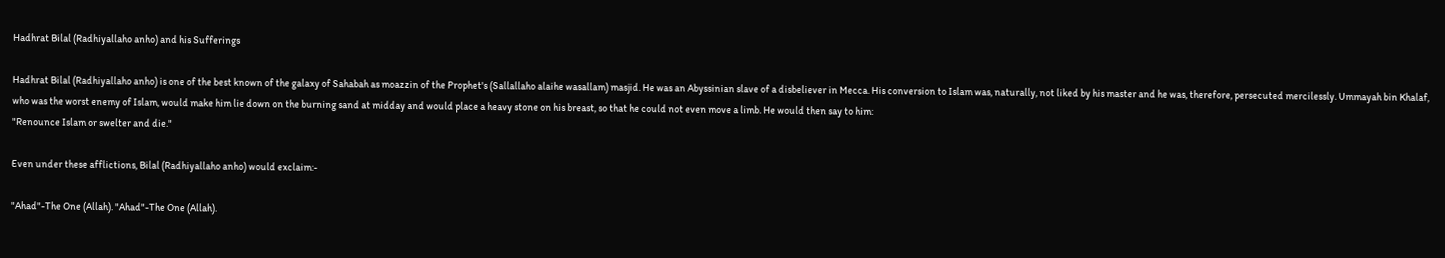Hadhrat Bilal (Radhiyallaho anho) and his Sufferings

Hadhrat Bilal (Radhiyallaho anho) is one of the best known of the galaxy of Sahabah as moazzin of the Prophet's (Sallallaho alaihe wasallam) masjid. He was an Abyssinian slave of a disbeliever in Mecca. His conversion to Islam was, naturally, not liked by his master and he was, therefore, persecuted mercilessly. Ummayah bin Khalaf, who was the worst enemy of Islam, would make him lie down on the burning sand at midday and would place a heavy stone on his breast, so that he could not even move a limb. He would then say to him:
"Renounce Islam or swelter and die."

Even under these afflictions, Bilal (Radhiyallaho anho) would exclaim:-

"Ahad"-The One (Allah). "Ahad"-The One (Allah).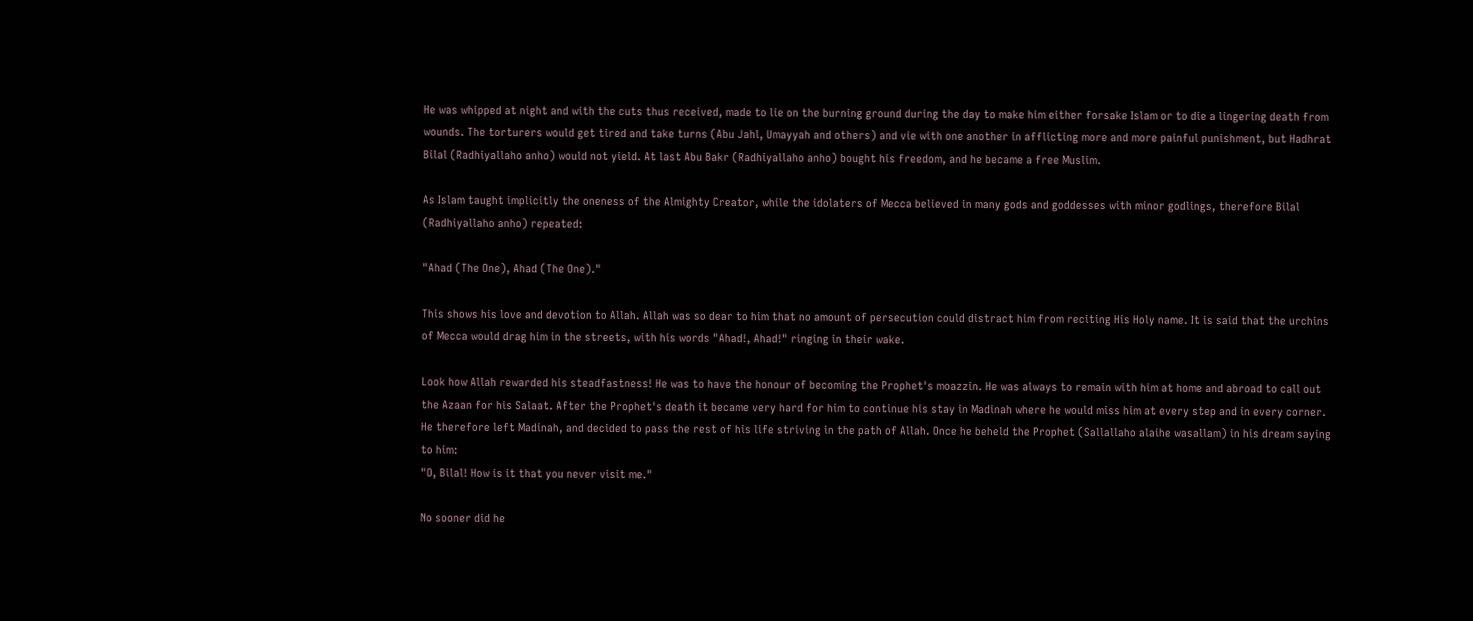He was whipped at night and with the cuts thus received, made to lie on the burning ground during the day to make him either forsake Islam or to die a lingering death from wounds. The torturers would get tired and take turns (Abu Jahl, Umayyah and others) and vie with one another in afflicting more and more painful punishment, but Hadhrat Bilal (Radhiyallaho anho) would not yield. At last Abu Bakr (Radhiyallaho anho) bought his freedom, and he became a free Muslim.

As Islam taught implicitly the oneness of the Almighty Creator, while the idolaters of Mecca believed in many gods and goddesses with minor godlings, therefore Bilal (Radhiyallaho anho) repeated:

"Ahad (The One), Ahad (The One)."

This shows his love and devotion to Allah. Allah was so dear to him that no amount of persecution could distract him from reciting His Holy name. It is said that the urchins of Mecca would drag him in the streets, with his words "Ahad!, Ahad!" ringing in their wake.

Look how Allah rewarded his steadfastness! He was to have the honour of becoming the Prophet's moazzin. He was always to remain with him at home and abroad to call out the Azaan for his Salaat. After the Prophet's death it became very hard for him to continue his stay in Madinah where he would miss him at every step and in every corner. He therefore left Madinah, and decided to pass the rest of his life striving in the path of Allah. Once he beheld the Prophet (Sallallaho alaihe wasallam) in his dream saying to him:
"O, Bilal! How is it that you never visit me."

No sooner did he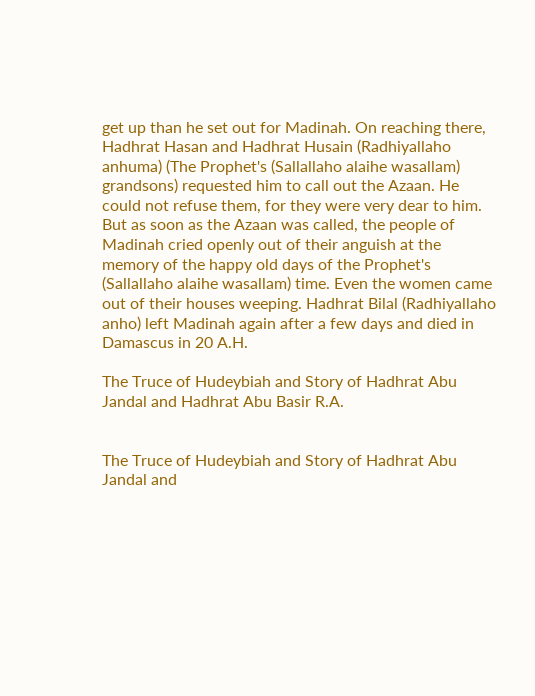get up than he set out for Madinah. On reaching there, Hadhrat Hasan and Hadhrat Husain (Radhiyallaho anhuma) (The Prophet's (Sallallaho alaihe wasallam) grandsons) requested him to call out the Azaan. He could not refuse them, for they were very dear to him. But as soon as the Azaan was called, the people of Madinah cried openly out of their anguish at the memory of the happy old days of the Prophet's (Sallallaho alaihe wasallam) time. Even the women came out of their houses weeping. Hadhrat Bilal (Radhiyallaho anho) left Madinah again after a few days and died in Damascus in 20 A.H.

The Truce of Hudeybiah and Story of Hadhrat Abu Jandal and Hadhrat Abu Basir R.A.


The Truce of Hudeybiah and Story of Hadhrat Abu Jandal and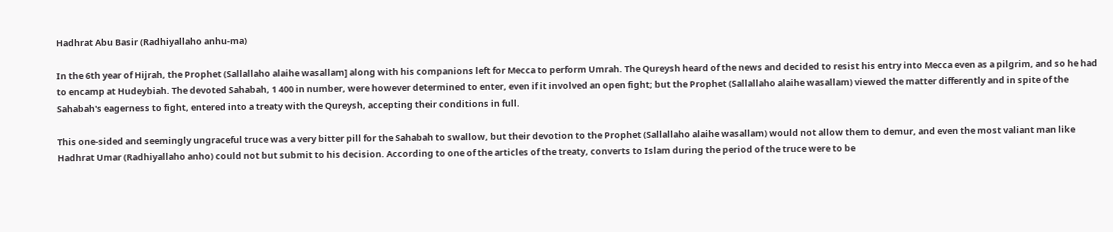Hadhrat Abu Basir (Radhiyallaho anhu-ma)

In the 6th year of Hijrah, the Prophet (Sallallaho alaihe wasallam] along with his companions left for Mecca to perform Umrah. The Qureysh heard of the news and decided to resist his entry into Mecca even as a pilgrim, and so he had to encamp at Hudeybiah. The devoted Sahabah, 1 400 in number, were however determined to enter, even if it involved an open fight; but the Prophet (Sallallaho alaihe wasallam) viewed the matter differently and in spite of the Sahabah's eagerness to fight, entered into a treaty with the Qureysh, accepting their conditions in full.

This one-sided and seemingly ungraceful truce was a very bitter pill for the Sahabah to swallow, but their devotion to the Prophet (Sallallaho alaihe wasallam) would not allow them to demur, and even the most valiant man like Hadhrat Umar (Radhiyallaho anho) could not but submit to his decision. According to one of the articles of the treaty, converts to Islam during the period of the truce were to be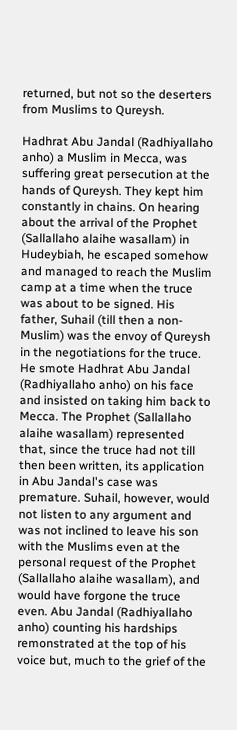returned, but not so the deserters from Muslims to Qureysh.

Hadhrat Abu Jandal (Radhiyallaho anho) a Muslim in Mecca, was suffering great persecution at the hands of Qureysh. They kept him constantly in chains. On hearing about the arrival of the Prophet (Sallallaho alaihe wasallam) in Hudeybiah, he escaped somehow and managed to reach the Muslim camp at a time when the truce was about to be signed. His father, Suhail (till then a non-Muslim) was the envoy of Qureysh in the negotiations for the truce. He smote Hadhrat Abu Jandal (Radhiyallaho anho) on his face and insisted on taking him back to Mecca. The Prophet (Sallallaho alaihe wasallam) represented that, since the truce had not till then been written, its application in Abu Jandal's case was premature. Suhail, however, would not listen to any argument and was not inclined to leave his son with the Muslims even at the personal request of the Prophet (Sallallaho alaihe wasallam), and would have forgone the truce even. Abu Jandal (Radhiyallaho anho) counting his hardships remonstrated at the top of his voice but, much to the grief of the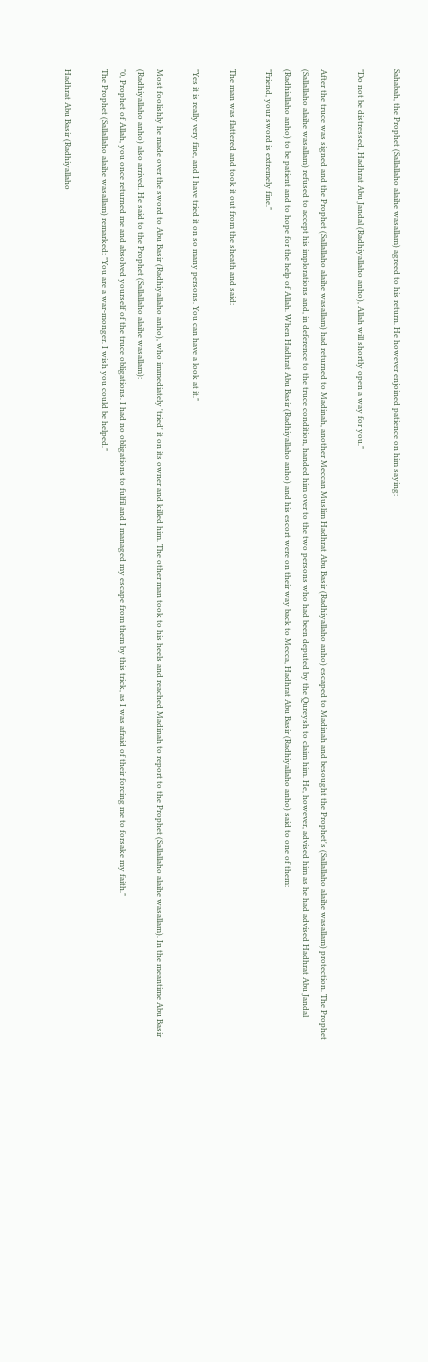Sahabah, the Prophet (Sallallaho alaihe wasallam) agreed to his return. He however enjoined patience on him saying:

"Do not be distressed, Hadhrat Abu Jandal (Radhiyallaho anho), Allah will shortly open a way for you."

After the truce was signed and the Prophet (Sallallaho alaihe wasallam) had returned to Madinah, another Meccan Muslim Hadhrat Abu Basir (Radhiyallaho anho) escaped to Madinah and besought the Prophet's (Sallallaho alaihe wasallam) protection. The Prophet (Sallallaho alaihe wasallam) refused to accept his implorations and, in deference to the truce condition, handed him over to the two persons who had been deputed by the Qureysh to claim him. He, however, advised him as he had advised Hadhrat Abu Jandal (Radhiallaho anho) to be patient and to hope for the help of Allah. When Hadhrat Abu Basir (Radhiyallaho anho) and his escort were on their way back to Mecca, Hadhrat Abu Basir (Radhiyallaho anho) said to one of them:
"Friend, your sword is extremely fine."

The man was flattered and took it out from the sheath and said:

"Yes it is really very fine, and I have tried it on so many persons. You can have a look at it."

Most foolishly he made over the sword to Abu Basir (Radhiyallaho anho), who immediately 'tried' it on its owner and killed him. The other man took to his heels and reached Madinah to report to the Prophet (Sallallaho alaihe wasallam). In the meantime Abu Basir (Radhiyallaho anho) also arrived. He said to the Prophet (Sallallaho alaihe wasallam):
"0, Prophet of Allah, you once returned me and absolved yourself of the truce obligations. I had no obligations to fulfil and I managed my escape from them by this trick, as I was afraid of their forcing me to forsake my faith."
The Prophet (Sallallaho alaihe wasallam) remarked: "You are a war-monger. I wish you could be helped."

Hadhrat Abu Basir (Radhiyallaho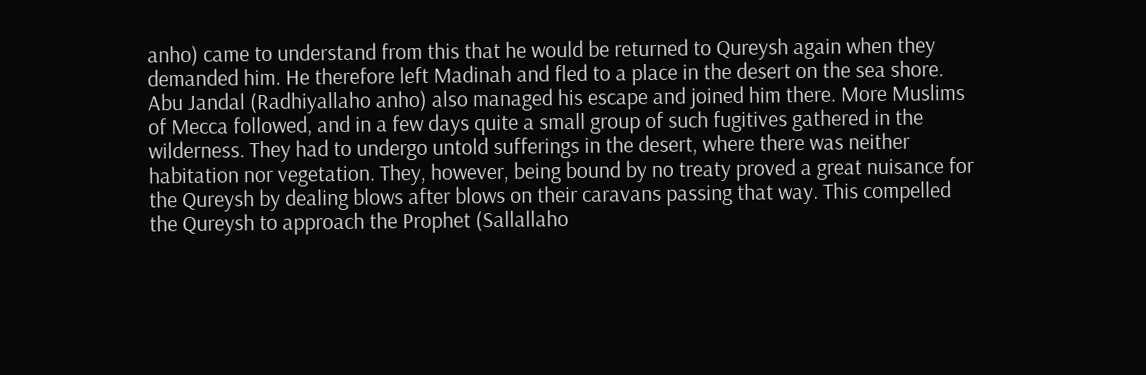anho) came to understand from this that he would be returned to Qureysh again when they demanded him. He therefore left Madinah and fled to a place in the desert on the sea shore. Abu Jandal (Radhiyallaho anho) also managed his escape and joined him there. More Muslims of Mecca followed, and in a few days quite a small group of such fugitives gathered in the wilderness. They had to undergo untold sufferings in the desert, where there was neither habitation nor vegetation. They, however, being bound by no treaty proved a great nuisance for the Qureysh by dealing blows after blows on their caravans passing that way. This compelled the Qureysh to approach the Prophet (Sallallaho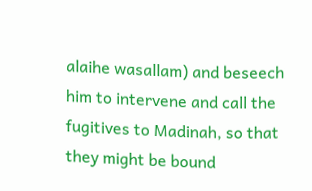alaihe wasallam) and beseech him to intervene and call the fugitives to Madinah, so that they might be bound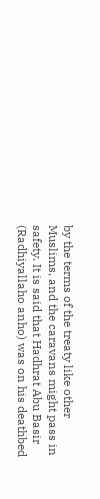by the terms of the treaty like other Muslims, and the caravans might pass in safety. It is said that Hadhrat Abu Basir (Radhiyallaho anho) was on his deathbed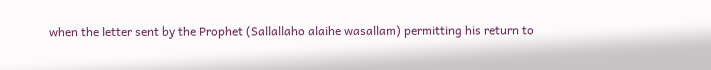when the letter sent by the Prophet (Sallallaho alaihe wasallam) permitting his return to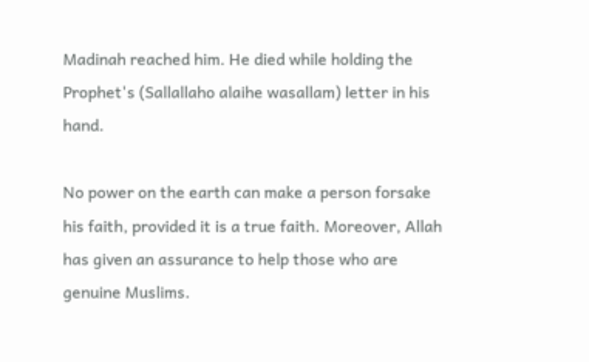Madinah reached him. He died while holding the Prophet's (Sallallaho alaihe wasallam) letter in his hand.

No power on the earth can make a person forsake his faith, provided it is a true faith. Moreover, Allah has given an assurance to help those who are genuine Muslims.